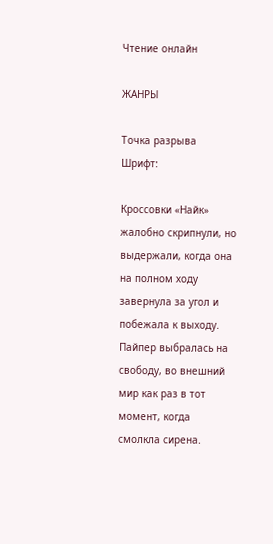Чтение онлайн

ЖАНРЫ

Точка разрыва
Шрифт:

Кроссовки «Найк» жалобно скрипнули, но выдержали, когда она на полном ходу завернула за угол и побежала к выходу. Пайпер выбралась на свободу, во внешний мир как раз в тот момент, когда смолкла сирена.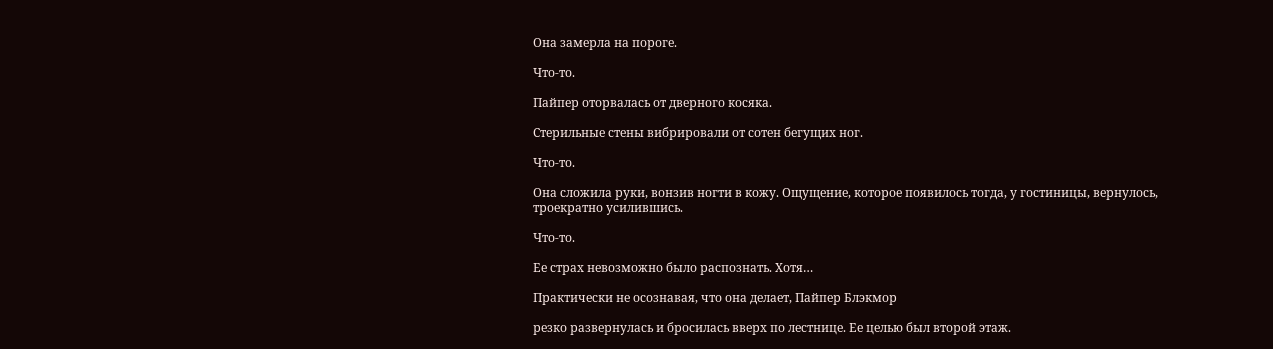Она замерла на пороге.

Что-то.

Пайпер оторвалась от дверного косяка.

Стерильные стены вибрировали от сотен бегущих ног.

Что-то.

Она сложила руки, вонзив ногти в кожу. Ощущение, которое появилось тогда, у гостиницы, вернулось, троекратно усилившись.

Что-то.

Ее страх невозможно было распознать. Хотя…

Практически не осознавая, что она делает, Пайпер Блэкмор

резко развернулась и бросилась вверх по лестнице. Ее целью был второй этаж.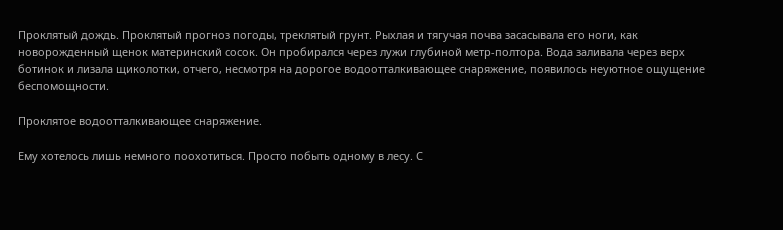Проклятый дождь. Проклятый прогноз погоды, треклятый грунт. Рыхлая и тягучая почва засасывала его ноги, как новорожденный щенок материнский сосок. Он пробирался через лужи глубиной метр-полтора. Вода заливала через верх ботинок и лизала щиколотки, отчего, несмотря на дорогое водоотталкивающее снаряжение, появилось неуютное ощущение беспомощности.

Проклятое водоотталкивающее снаряжение.

Ему хотелось лишь немного поохотиться. Просто побыть одному в лесу. С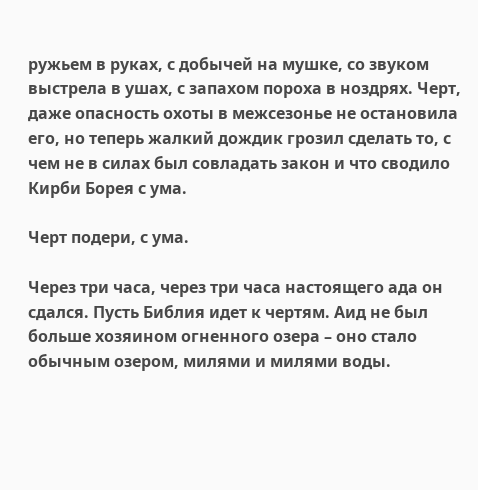ружьем в руках, с добычей на мушке, со звуком выстрела в ушах, с запахом пороха в ноздрях. Черт, даже опасность охоты в межсезонье не остановила его, но теперь жалкий дождик грозил сделать то, с чем не в силах был совладать закон и что сводило Кирби Борея с ума.

Черт подери, с ума.

Через три часа, через три часа настоящего ада он сдался. Пусть Библия идет к чертям. Аид не был больше хозяином огненного озера – оно стало обычным озером, милями и милями воды.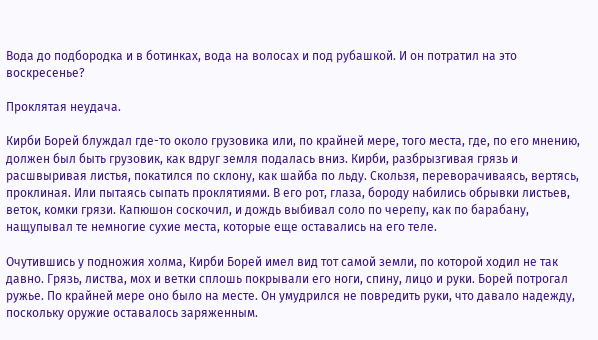Вода до подбородка и в ботинках, вода на волосах и под рубашкой. И он потратил на это воскресенье?

Проклятая неудача.

Кирби Борей блуждал где-то около грузовика или, по крайней мере, того места, где, по его мнению, должен был быть грузовик, как вдруг земля подалась вниз. Кирби, разбрызгивая грязь и расшвыривая листья, покатился по склону, как шайба по льду. Скользя, переворачиваясь, вертясь, проклиная. Или пытаясь сыпать проклятиями. В его рот, глаза, бороду набились обрывки листьев, веток, комки грязи. Капюшон соскочил, и дождь выбивал соло по черепу, как по барабану, нащупывал те немногие сухие места, которые еще оставались на его теле.

Очутившись у подножия холма, Кирби Борей имел вид тот самой земли, по которой ходил не так давно. Грязь, листва, мох и ветки сплошь покрывали его ноги, спину, лицо и руки. Борей потрогал ружье. По крайней мере оно было на месте. Он умудрился не повредить руки, что давало надежду, поскольку оружие оставалось заряженным.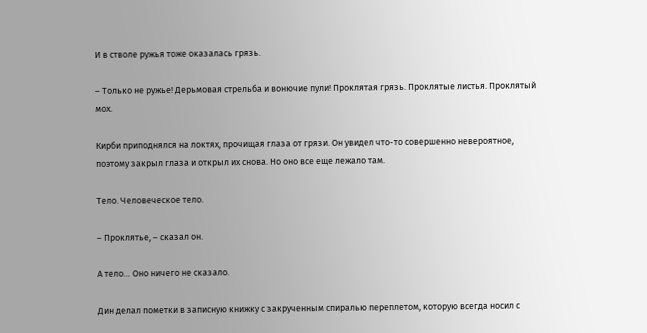И в стволе ружья тоже оказалась грязь.

– Только не ружье! Дерьмовая стрельба и вонючие пули! Проклятая грязь. Проклятые листья. Проклятый мох.

Кирби приподнялся на локтях, прочищая глаза от грязи. Он увидел что-то совершенно невероятное, поэтому закрыл глаза и открыл их снова. Но оно все еще лежало там.

Тело. Человеческое тело.

– Проклятье, – сказал он.

А тело… Оно ничего не сказало.

Дин делал пометки в записную книжку с закрученным спиралью переплетом, которую всегда носил с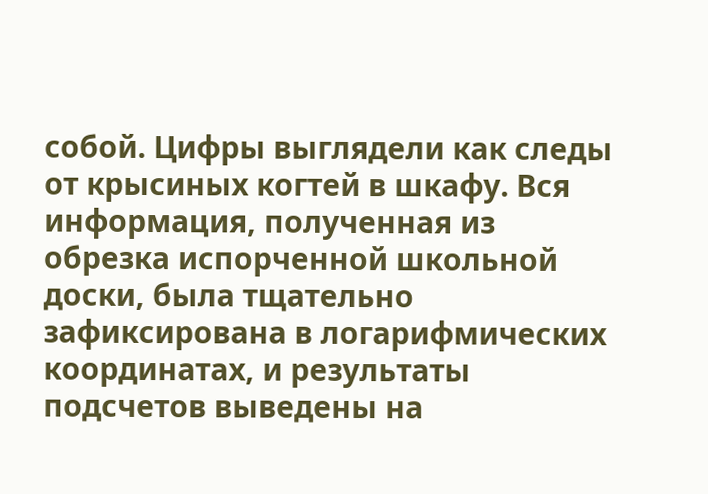собой. Цифры выглядели как следы от крысиных когтей в шкафу. Вся информация, полученная из обрезка испорченной школьной доски, была тщательно зафиксирована в логарифмических координатах, и результаты подсчетов выведены на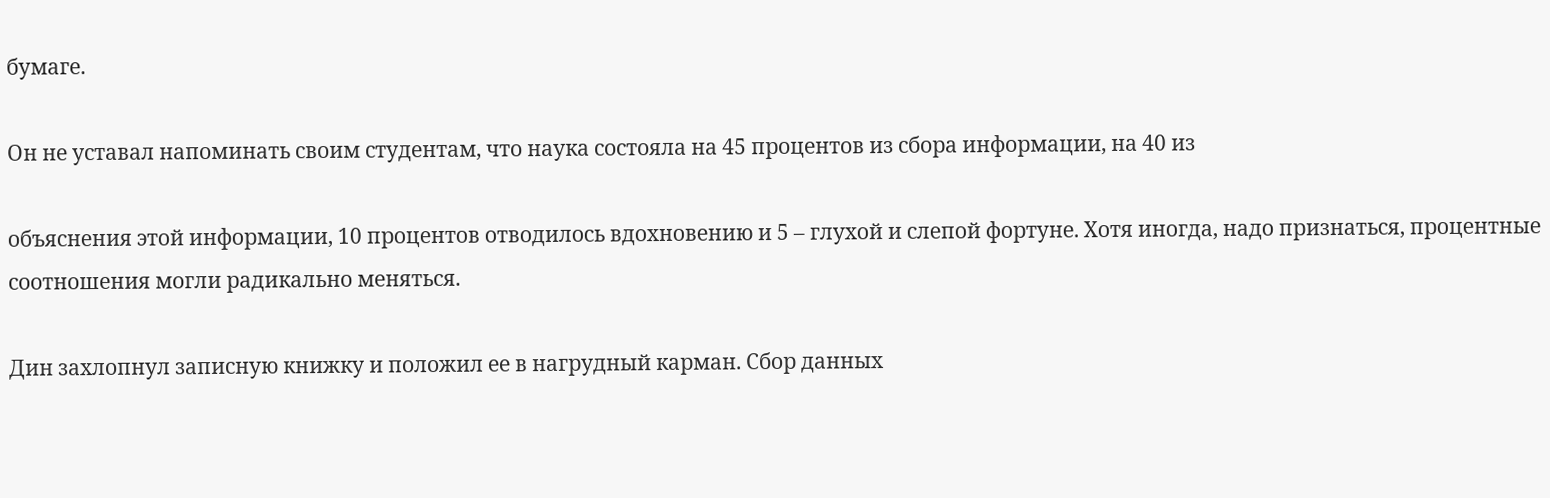бумаге.

Он не уставал напоминать своим студентам, что наука состояла на 45 процентов из сбора информации, на 40 из

объяснения этой информации, 10 процентов отводилось вдохновению и 5 – глухой и слепой фортуне. Хотя иногда, надо признаться, процентные соотношения могли радикально меняться.

Дин захлопнул записную книжку и положил ее в нагрудный карман. Сбор данных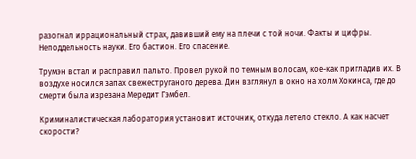разогнал иррациональный страх, давивший ему на плечи с той ночи. Факты и цифры. Неподдельность науки. Его бастион. Его спасение.

Трумэн встал и расправил пальто. Провел рукой по темным волосам, кое-как пригладив их. В воздухе носился запах свежеструганого дерева. Дин взглянул в окно на холм Хокинса, где до смерти была изрезана Мередит Гэмбел.

Криминалистическая лаборатория установит источник, откуда летело стекло. А как насчет скорости?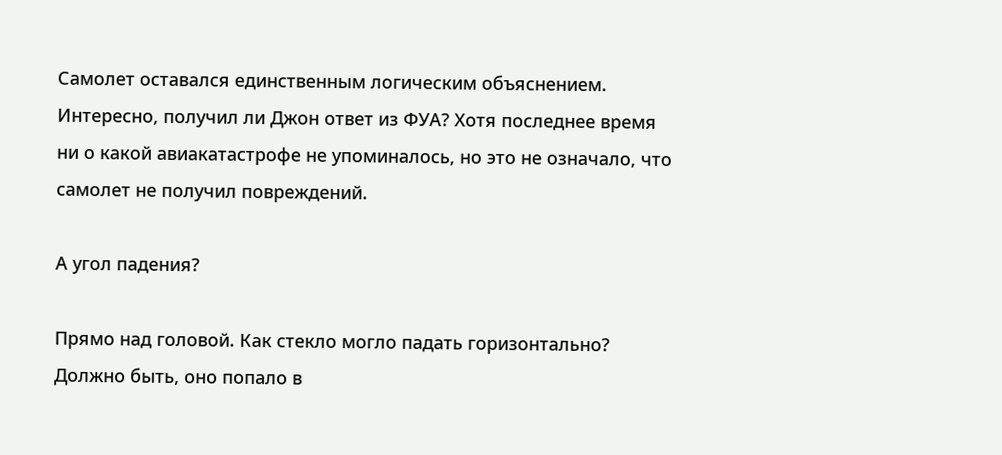Самолет оставался единственным логическим объяснением. Интересно, получил ли Джон ответ из ФУА? Хотя последнее время ни о какой авиакатастрофе не упоминалось, но это не означало, что самолет не получил повреждений.

А угол падения?

Прямо над головой. Как стекло могло падать горизонтально? Должно быть, оно попало в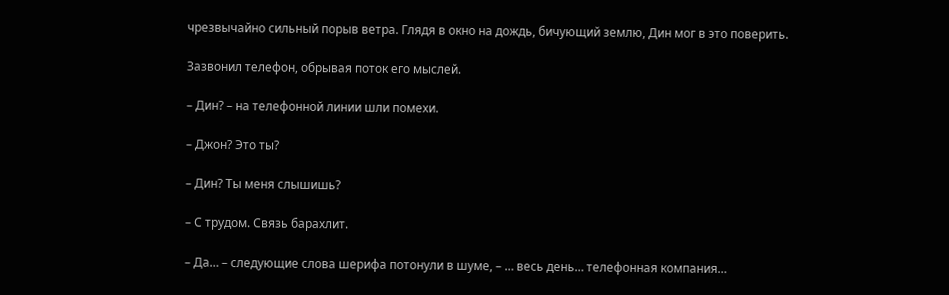чрезвычайно сильный порыв ветра. Глядя в окно на дождь, бичующий землю, Дин мог в это поверить.

Зазвонил телефон, обрывая поток его мыслей.

– Дин? – на телефонной линии шли помехи.

– Джон? Это ты?

– Дин? Ты меня слышишь?

– С трудом. Связь барахлит.

– Да… – следующие слова шерифа потонули в шуме, – … весь день… телефонная компания…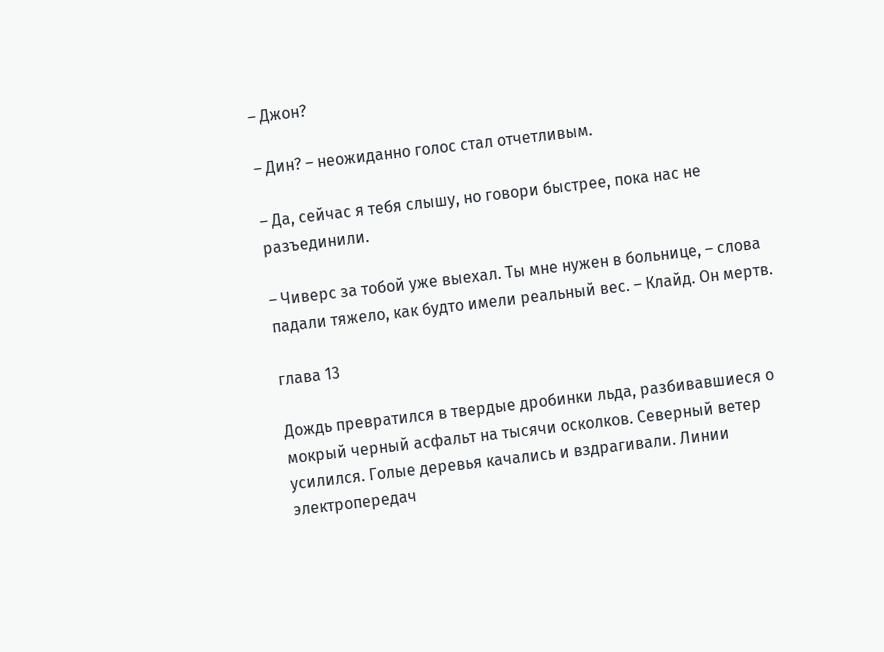– Джон?

– Дин? – неожиданно голос стал отчетливым.

– Да, сейчас я тебя слышу, но говори быстрее, пока нас не разъединили.

– Чиверс за тобой уже выехал. Ты мне нужен в больнице, – слова падали тяжело, как будто имели реальный вес. – Клайд. Он мертв.

глава 13

Дождь превратился в твердые дробинки льда, разбивавшиеся о мокрый черный асфальт на тысячи осколков. Северный ветер усилился. Голые деревья качались и вздрагивали. Линии электропередач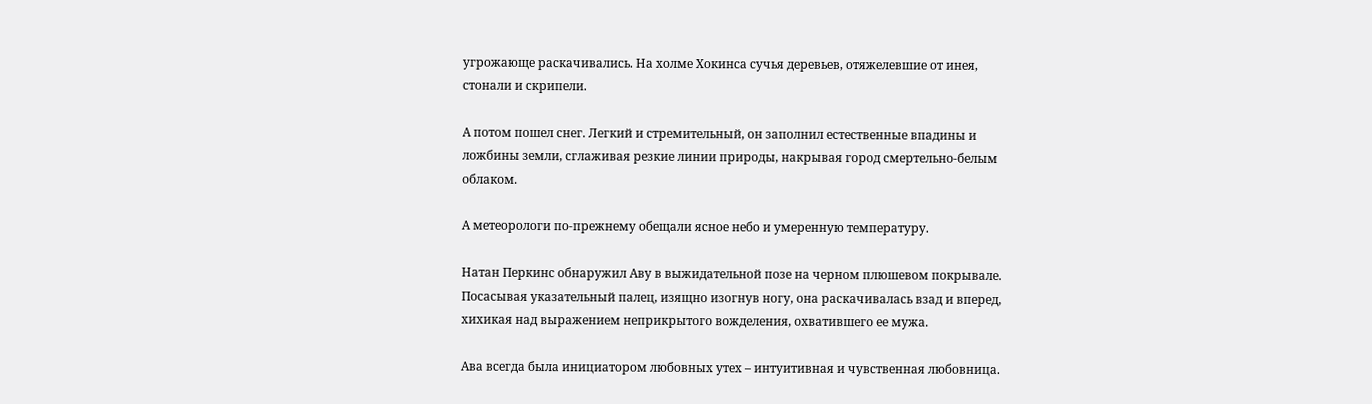угрожающе раскачивались. На холме Хокинса сучья деревьев, отяжелевшие от инея, стонали и скрипели.

А потом пошел снег. Легкий и стремительный, он заполнил естественные впадины и ложбины земли, сглаживая резкие линии природы, накрывая город смертельно-белым облаком.

А метеорологи по-прежнему обещали ясное небо и умеренную температуру.

Натан Перкинс обнаружил Аву в выжидательной позе на черном плюшевом покрывале. Посасывая указательный палец, изящно изогнув ногу, она раскачивалась взад и вперед, хихикая над выражением неприкрытого вожделения, охватившего ее мужа.

Ава всегда была инициатором любовных утех – интуитивная и чувственная любовница.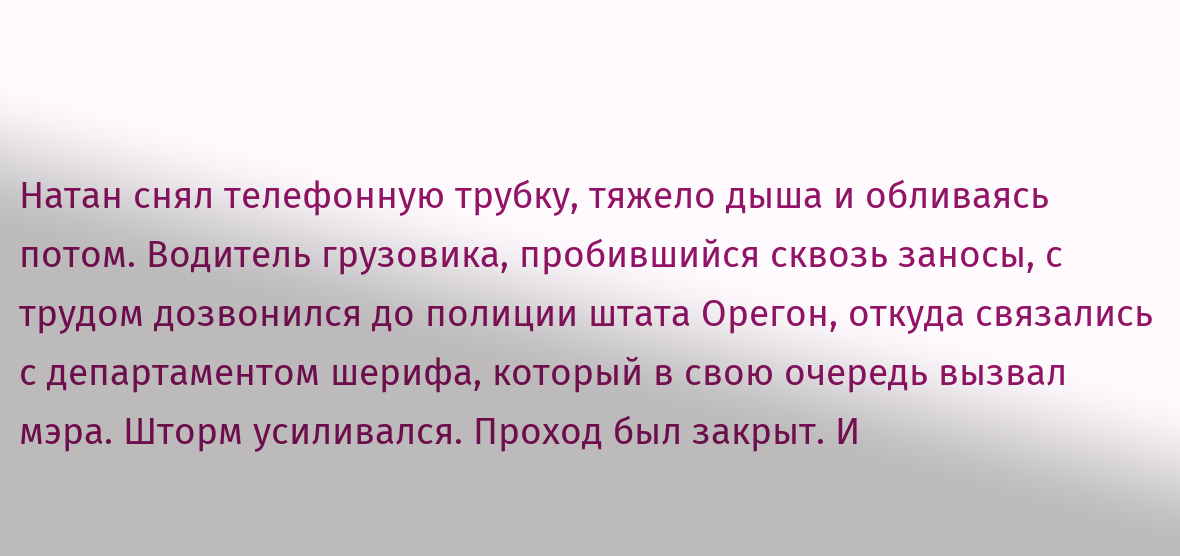Натан снял телефонную трубку, тяжело дыша и обливаясь потом. Водитель грузовика, пробившийся сквозь заносы, с трудом дозвонился до полиции штата Орегон, откуда связались с департаментом шерифа, который в свою очередь вызвал мэра. Шторм усиливался. Проход был закрыт. И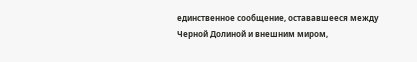единственное сообщение, остававшееся между Черной Долиной и внешним миром,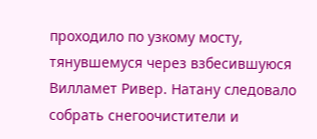проходило по узкому мосту, тянувшемуся через взбесившуюся Вилламет Ривер. Натану следовало собрать снегоочистители и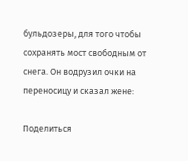бульдозеры, для того чтобы сохранять мост свободным от снега. Он водрузил очки на переносицу и сказал жене:

Поделиться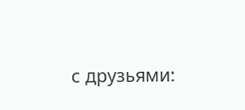с друзьями: